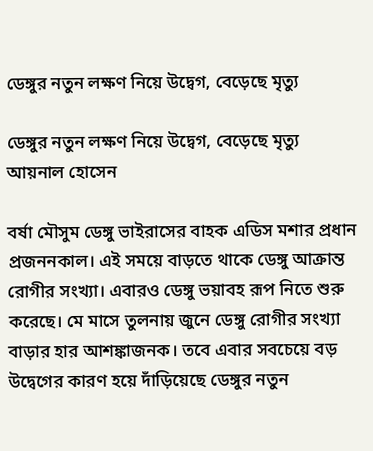ডেঙ্গুর নতুন লক্ষণ নিয়ে উদ্বেগ, বেড়েছে মৃত্যু

ডেঙ্গুর নতুন লক্ষণ নিয়ে উদ্বেগ, বেড়েছে মৃত্যু
আয়নাল হোসেন

বর্ষা মৌসুম ডেঙ্গু ভাইরাসের বাহক এডিস মশার প্রধান প্রজননকাল। এই সময়ে বাড়তে থাকে ডেঙ্গু আক্রান্ত রোগীর সংখ্যা। এবারও ডেঙ্গু ভয়াবহ রূপ নিতে শুরু করেছে। মে মাসে তুলনায় জুনে ডেঙ্গু রোগীর সংখ্যা বাড়ার হার আশঙ্কাজনক। তবে এবার সবচেয়ে বড় উদ্বেগের কারণ হয়ে দাঁড়িয়েছে ডেঙ্গুর নতুন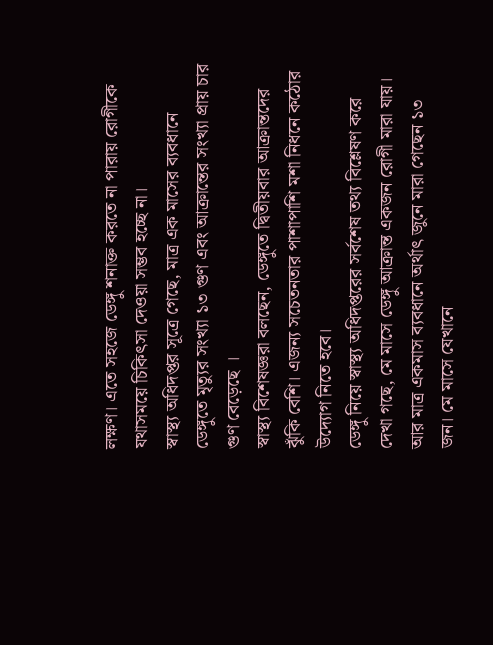লক্ষণ। এতে সহজে ডেঙ্গু শনাক্ত করতে না পারায় রোগীকে যথাসময়ে চিকিৎসা দেওয়া সম্ভব হচ্ছে না।
স্বাস্থ্য অধিদপ্তর সূত্রে গেছে, মাত্র এক মাসের ব্যবধানে ডেঙ্গুতে মৃত্যুর সংখ্যা ১৩ গুণ এবং আক্রান্তের সংখ্যা প্রায় চার গুণ বেড়েছে ।
স্বাস্থ্য বিশেষজ্ঞরা বলছেন, ডেঙ্গুতে দ্বিতীয়বার আক্রান্তদের ঝুঁকি বেশি। এজন্য সচেতনতার পাশাপাশি মশা নিধনে কঠোর উদ্যোগ নিতে হবে।
ডেঙ্গু নিয়ে স্বাস্থ্য অধিদপ্তরের সর্বশেষ তথ্য বিশ্লেষণ করে দেখা গছে, মে মাসে ডেঙ্গু আক্রান্ত একজন রোগী মারা যায়। আর মাত্র একমাস ব্যবধানে অর্থাৎ জুনে মারা গেছেন ১৩ জন। মে মাসে যেখানে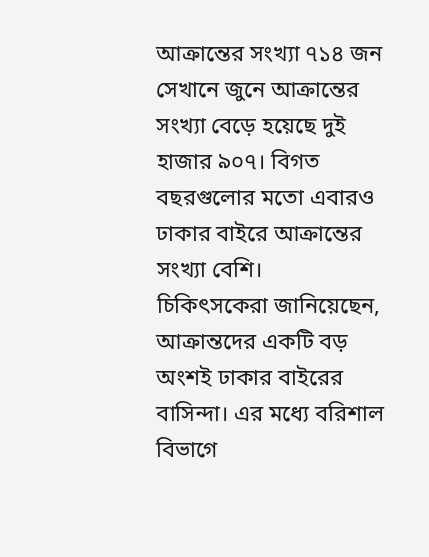আক্রান্তের সংখ্যা ৭১৪ জন সেখানে জুনে আক্রান্তের সংখ্যা বেড়ে হয়েছে দুই হাজার ৯০৭। বিগত বছরগুলোর মতো এবারও ঢাকার বাইরে আক্রান্তের সংখ্যা বেশি।
চিকিৎসকেরা জানিয়েছেন, আক্রান্তদের একটি বড় অংশই ঢাকার বাইরের বাসিন্দা। এর মধ্যে বরিশাল বিভাগে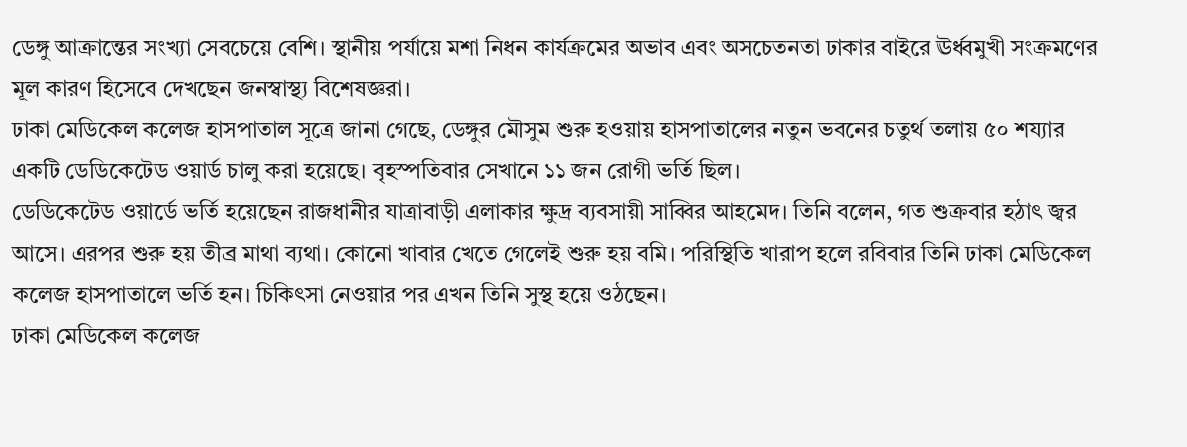ডেঙ্গু আক্রান্তের সংখ্যা সেবচেয়ে বেশি। স্থানীয় পর্যায়ে মশা নিধন কার্যক্রমের অভাব এবং অসচেতনতা ঢাকার বাইরে ঊর্ধ্বমুখী সংক্রমণের মূল কারণ হিসেবে দেখছেন জনস্বাস্থ্য বিশেষজ্ঞরা।
ঢাকা মেডিকেল কলেজ হাসপাতাল সূত্রে জানা গেছে, ডেঙ্গুর মৌসুম শুরু হওয়ায় হাসপাতালের নতুন ভবনের চতুর্থ তলায় ৫০ শয্যার একটি ডেডিকেটেড ওয়ার্ড চালু করা হয়েছে। বৃহস্পতিবার সেখানে ১১ জন রোগী ভর্তি ছিল।
ডেডিকেটেড ওয়ার্ডে ভর্তি হয়েছেন রাজধানীর যাত্রাবাড়ী এলাকার ক্ষুদ্র ব্যবসায়ী সাব্বির আহমেদ। তিনি বলেন, গত শুক্রবার হঠাৎ জ্বর আসে। এরপর শুরু হয় তীব্র মাথা ব্যথা। কোনো খাবার খেতে গেলেই শুরু হয় বমি। পরিস্থিতি খারাপ হলে রবিবার তিনি ঢাকা মেডিকেল কলেজ হাসপাতালে ভর্তি হন। চিকিৎসা নেওয়ার পর এখন তিনি সুস্থ হয়ে ওঠছেন।
ঢাকা মেডিকেল কলেজ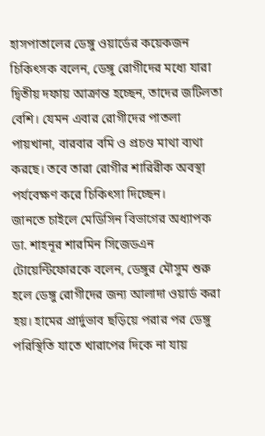হাসপাতালের ডেঙ্গু ওয়ার্ডের কয়েকজন চিকিৎসক বলেন, ডেঙ্গু রোগীদের মধ্যে যারা দ্বিতীয় দফায় আক্রান্ত হচ্ছেন, তাদের জটিলতা বেশি। যেমন এবার রোগীদের পাতলা পায়খানা, বারবার বমি ও প্রচণ্ড মাথা ব্যথা করছে। তবে তারা রোগীর শারিরীক অবস্থা পর্যবেক্ষণ করে চিকিৎসা দিচ্ছেন।
জানতে চাইলে মেডিসিন বিভাগের অধ্যাপক ডা. শাহনূর শারমিন সিজেডএন টোয়েন্টিফোরকে বলেন, ডেঙ্গুর মৌসুম শুরু হলে ডেঙ্গু রোগীদের জন্য আলাদা ওয়ার্ড করা হয়। হামের প্রার্দুভাব ছড়িয়ে পরার পর ডেঙ্গু পরিস্থিতি যাতে খারাপের দিকে না যায়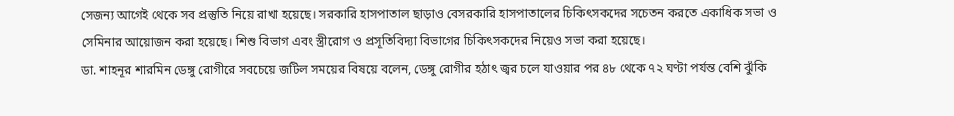সেজন্য আগেই থেকে সব প্রস্তুতি নিয়ে রাখা হয়েছে। সরকারি হাসপাতাল ছাড়াও বেসরকারি হাসপাতালের চিকিৎসকদের সচেতন করতে একাধিক সভা ও সেমিনার আয়োজন করা হয়েছে। শিশু বিভাগ এবং স্ত্রীরোগ ও প্রসূতিবিদ্যা বিভাগের চিকিৎসকদের নিয়েও সভা করা হয়েছে।
ডা. শাহনূর শারমিন ডেঙ্গু রোগীরে সবচেয়ে জটিল সময়ের বিষয়ে বলেন, ডেঙ্গু রোগীর হঠাৎ জ্বর চলে যাওয়ার পর ৪৮ থেকে ৭২ ঘণ্টা পর্যন্ত বেশি ঝুঁকি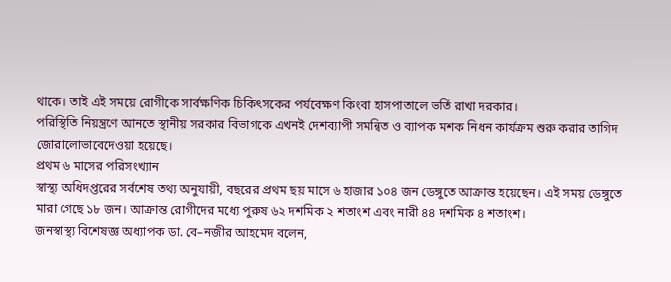থাকে। তাই এই সময়ে রোগীকে সার্বক্ষণিক চিকিৎসকের পর্যবেক্ষণ কিংবা হাসপাতালে ভর্তি রাখা দরকার।
পরিস্থিতি নিয়ন্ত্রণে আনতে স্থানীয় সরকার বিভাগকে এখনই দেশব্যাপী সমন্বিত ও ব্যাপক মশক নিধন কার্যক্রম শুরু করার তাগিদ জোরালোভাবেদেওয়া হয়েছে।
প্রথম ৬ মাসের পরিসংখ্যান
স্বাস্থ্য অধিদপ্তরের সর্বশেষ তথ্য অনুযায়ী, বছরের প্রথম ছয় মাসে ৬ হাজার ১০৪ জন ডেঙ্গুতে আক্রান্ত হয়েছেন। এই সময় ডেঙ্গুতে মারা গেছে ১৮ জন। আক্রান্ত রোগীদের মধ্যে পুরুষ ৬২ দশমিক ২ শতাংশ এবং নারী ৪৪ দশমিক ৪ শতাংশ।
জনস্বাস্থ্য বিশেষজ্ঞ অধ্যাপক ডা. বে–নজীর আহমেদ বলেন,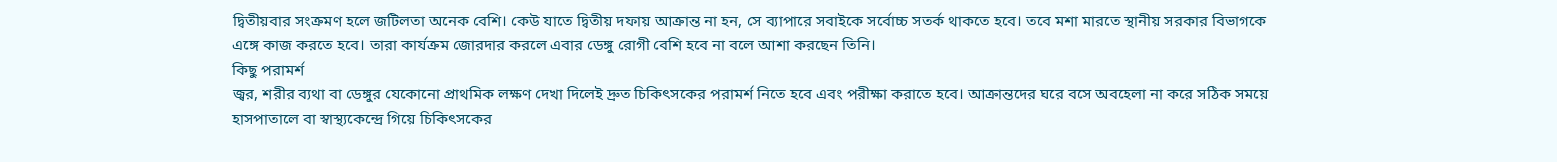দ্বিতীয়বার সংক্রমণ হলে জটিলতা অনেক বেশি। কেউ যাতে দ্বিতীয় দফায় আক্রান্ত না হন, সে ব্যাপারে সবাইকে সর্বোচ্চ সতর্ক থাকতে হবে। তবে মশা মারতে স্থানীয় সরকার বিভাগকে এঙ্গে কাজ করতে হবে। তারা কার্যক্রম জোরদার করলে এবার ডেঙ্গু রোগী বেশি হবে না বলে আশা করছেন তিনি।
কিছু পরামর্শ
জ্বর, শরীর ব্যথা বা ডেঙ্গুর যেকোনো প্রাথমিক লক্ষণ দেখা দিলেই দ্রুত চিকিৎসকের পরামর্শ নিতে হবে এবং পরীক্ষা করাতে হবে। আক্রান্তদের ঘরে বসে অবহেলা না করে সঠিক সময়ে হাসপাতালে বা স্বাস্থ্যকেন্দ্রে গিয়ে চিকিৎসকের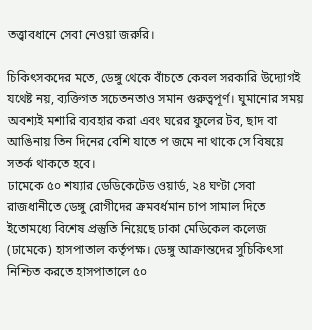তত্ত্বাবধানে সেবা নেওয়া জরুরি।

চিকিৎসকদের মতে, ডেঙ্গু থেকে বাঁচতে কেবল সরকারি উদ্যোগই যথেষ্ট নয়, ব্যক্তিগত সচেতনতাও সমান গুরুত্বপূর্ণ। ঘুমানোর সময় অবশ্যই মশারি ব্যবহার করা এবং ঘরের ফুলের টব, ছাদ বা আঙিনায় তিন দিনের বেশি যাতে প জমে না থাকে সে বিষয়ে সতর্ক থাকতে হবে।
ঢামেকে ৫০ শয্যার ডেডিকেটেড ওয়ার্ড, ২৪ ঘণ্টা সেবা
রাজধানীতে ডেঙ্গু রোগীদের ক্রমবর্ধমান চাপ সামাল দিতে ইতোমধ্যে বিশেষ প্রস্তুতি নিয়েছে ঢাকা মেডিকেল কলেজ (ঢামেকে) হাসপাতাল কর্তৃপক্ষ। ডেঙ্গু আক্রান্তদের সুচিকিৎসা নিশ্চিত করতে হাসপাতালে ৫০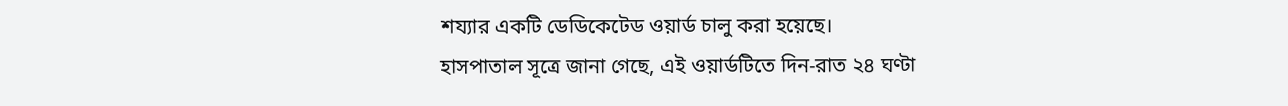শয্যার একটি ডেডিকেটেড ওয়ার্ড চালু করা হয়েছে।
হাসপাতাল সূত্রে জানা গেছে, এই ওয়ার্ডটিতে দিন-রাত ২৪ ঘণ্টা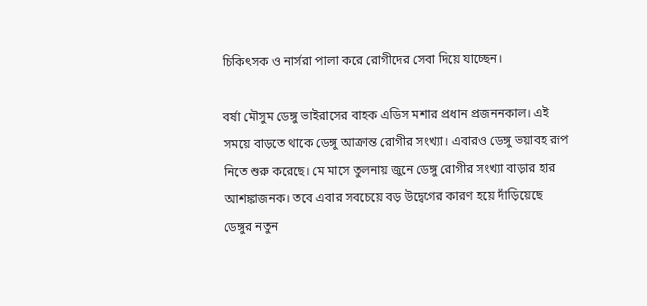চিকিৎসক ও নার্সরা পালা করে রোগীদের সেবা দিয়ে যাচ্ছেন।

বর্ষা মৌসুম ডেঙ্গু ভাইরাসের বাহক এডিস মশার প্রধান প্রজননকাল। এই সময়ে বাড়তে থাকে ডেঙ্গু আক্রান্ত রোগীর সংখ্যা। এবারও ডেঙ্গু ভয়াবহ রূপ নিতে শুরু করেছে। মে মাসে তুলনায় জুনে ডেঙ্গু রোগীর সংখ্যা বাড়ার হার আশঙ্কাজনক। তবে এবার সবচেয়ে বড় উদ্বেগের কারণ হয়ে দাঁড়িয়েছে ডেঙ্গুর নতুন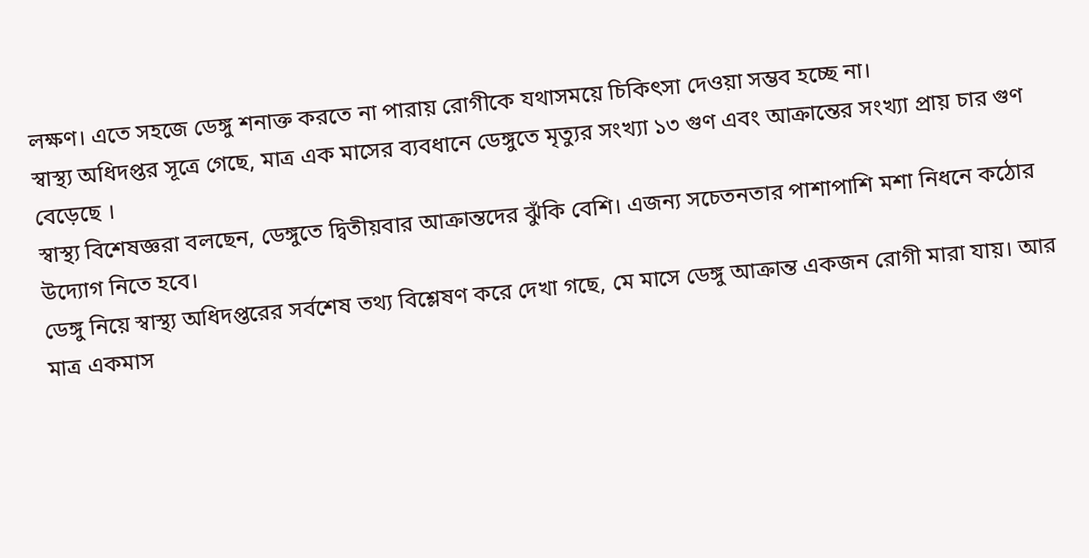লক্ষণ। এতে সহজে ডেঙ্গু শনাক্ত করতে না পারায় রোগীকে যথাসময়ে চিকিৎসা দেওয়া সম্ভব হচ্ছে না।
স্বাস্থ্য অধিদপ্তর সূত্রে গেছে, মাত্র এক মাসের ব্যবধানে ডেঙ্গুতে মৃত্যুর সংখ্যা ১৩ গুণ এবং আক্রান্তের সংখ্যা প্রায় চার গুণ বেড়েছে ।
স্বাস্থ্য বিশেষজ্ঞরা বলছেন, ডেঙ্গুতে দ্বিতীয়বার আক্রান্তদের ঝুঁকি বেশি। এজন্য সচেতনতার পাশাপাশি মশা নিধনে কঠোর উদ্যোগ নিতে হবে।
ডেঙ্গু নিয়ে স্বাস্থ্য অধিদপ্তরের সর্বশেষ তথ্য বিশ্লেষণ করে দেখা গছে, মে মাসে ডেঙ্গু আক্রান্ত একজন রোগী মারা যায়। আর মাত্র একমাস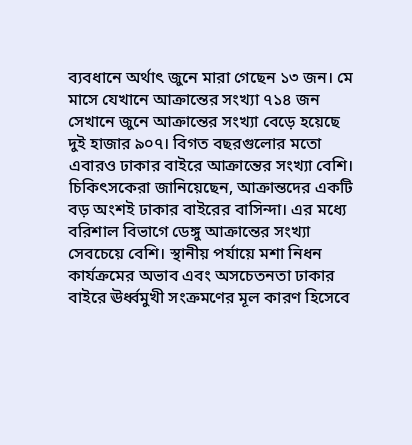ব্যবধানে অর্থাৎ জুনে মারা গেছেন ১৩ জন। মে মাসে যেখানে আক্রান্তের সংখ্যা ৭১৪ জন সেখানে জুনে আক্রান্তের সংখ্যা বেড়ে হয়েছে দুই হাজার ৯০৭। বিগত বছরগুলোর মতো এবারও ঢাকার বাইরে আক্রান্তের সংখ্যা বেশি।
চিকিৎসকেরা জানিয়েছেন, আক্রান্তদের একটি বড় অংশই ঢাকার বাইরের বাসিন্দা। এর মধ্যে বরিশাল বিভাগে ডেঙ্গু আক্রান্তের সংখ্যা সেবচেয়ে বেশি। স্থানীয় পর্যায়ে মশা নিধন কার্যক্রমের অভাব এবং অসচেতনতা ঢাকার বাইরে ঊর্ধ্বমুখী সংক্রমণের মূল কারণ হিসেবে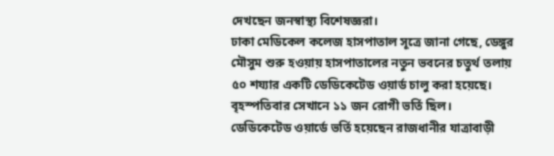দেখছেন জনস্বাস্থ্য বিশেষজ্ঞরা।
ঢাকা মেডিকেল কলেজ হাসপাতাল সূত্রে জানা গেছে, ডেঙ্গুর মৌসুম শুরু হওয়ায় হাসপাতালের নতুন ভবনের চতুর্থ তলায় ৫০ শয্যার একটি ডেডিকেটেড ওয়ার্ড চালু করা হয়েছে। বৃহস্পতিবার সেখানে ১১ জন রোগী ভর্তি ছিল।
ডেডিকেটেড ওয়ার্ডে ভর্তি হয়েছেন রাজধানীর যাত্রাবাড়ী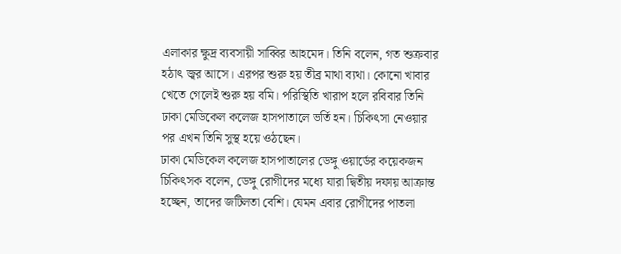এলাকার ক্ষুদ্র ব্যবসায়ী সাব্বির আহমেদ। তিনি বলেন, গত শুক্রবার হঠাৎ জ্বর আসে। এরপর শুরু হয় তীব্র মাথা ব্যথা। কোনো খাবার খেতে গেলেই শুরু হয় বমি। পরিস্থিতি খারাপ হলে রবিবার তিনি ঢাকা মেডিকেল কলেজ হাসপাতালে ভর্তি হন। চিকিৎসা নেওয়ার পর এখন তিনি সুস্থ হয়ে ওঠছেন।
ঢাকা মেডিকেল কলেজ হাসপাতালের ডেঙ্গু ওয়ার্ডের কয়েকজন চিকিৎসক বলেন, ডেঙ্গু রোগীদের মধ্যে যারা দ্বিতীয় দফায় আক্রান্ত হচ্ছেন, তাদের জটিলতা বেশি। যেমন এবার রোগীদের পাতলা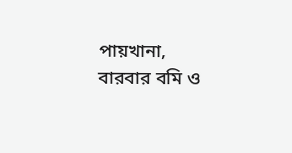পায়খানা, বারবার বমি ও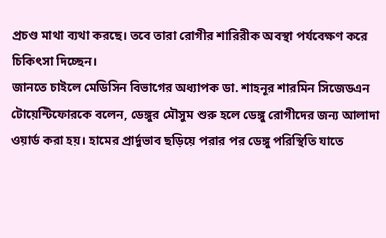প্রচণ্ড মাথা ব্যথা করছে। তবে তারা রোগীর শারিরীক অবস্থা পর্যবেক্ষণ করে চিকিৎসা দিচ্ছেন।
জানতে চাইলে মেডিসিন বিভাগের অধ্যাপক ডা. শাহনূর শারমিন সিজেডএন টোয়েন্টিফোরকে বলেন, ডেঙ্গুর মৌসুম শুরু হলে ডেঙ্গু রোগীদের জন্য আলাদা ওয়ার্ড করা হয়। হামের প্রার্দুভাব ছড়িয়ে পরার পর ডেঙ্গু পরিস্থিতি যাতে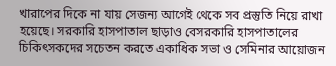খারাপের দিকে না যায় সেজন্য আগেই থেকে সব প্রস্তুতি নিয়ে রাখা হয়েছে। সরকারি হাসপাতাল ছাড়াও বেসরকারি হাসপাতালের চিকিৎসকদের সচেতন করতে একাধিক সভা ও সেমিনার আয়োজন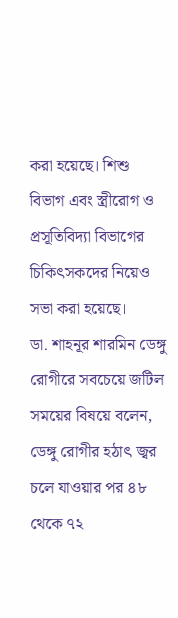করা হয়েছে। শিশু বিভাগ এবং স্ত্রীরোগ ও প্রসূতিবিদ্যা বিভাগের চিকিৎসকদের নিয়েও সভা করা হয়েছে।
ডা. শাহনূর শারমিন ডেঙ্গু রোগীরে সবচেয়ে জটিল সময়ের বিষয়ে বলেন, ডেঙ্গু রোগীর হঠাৎ জ্বর চলে যাওয়ার পর ৪৮ থেকে ৭২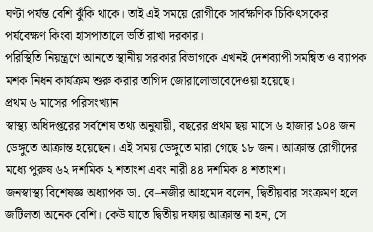ঘণ্টা পর্যন্ত বেশি ঝুঁকি থাকে। তাই এই সময়ে রোগীকে সার্বক্ষণিক চিকিৎসকের পর্যবেক্ষণ কিংবা হাসপাতালে ভর্তি রাখা দরকার।
পরিস্থিতি নিয়ন্ত্রণে আনতে স্থানীয় সরকার বিভাগকে এখনই দেশব্যাপী সমন্বিত ও ব্যাপক মশক নিধন কার্যক্রম শুরু করার তাগিদ জোরালোভাবেদেওয়া হয়েছে।
প্রথম ৬ মাসের পরিসংখ্যান
স্বাস্থ্য অধিদপ্তরের সর্বশেষ তথ্য অনুযায়ী, বছরের প্রথম ছয় মাসে ৬ হাজার ১০৪ জন ডেঙ্গুতে আক্রান্ত হয়েছেন। এই সময় ডেঙ্গুতে মারা গেছে ১৮ জন। আক্রান্ত রোগীদের মধ্যে পুরুষ ৬২ দশমিক ২ শতাংশ এবং নারী ৪৪ দশমিক ৪ শতাংশ।
জনস্বাস্থ্য বিশেষজ্ঞ অধ্যাপক ডা. বে–নজীর আহমেদ বলেন, দ্বিতীয়বার সংক্রমণ হলে জটিলতা অনেক বেশি। কেউ যাতে দ্বিতীয় দফায় আক্রান্ত না হন, সে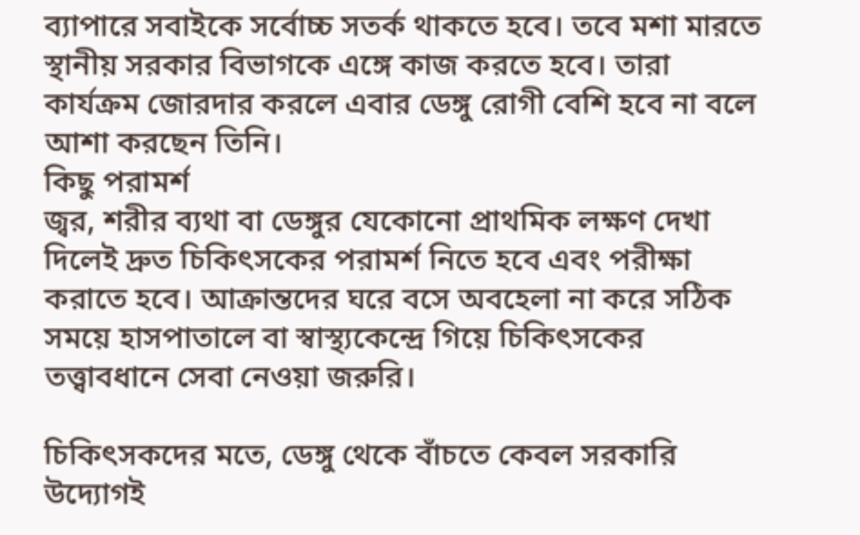ব্যাপারে সবাইকে সর্বোচ্চ সতর্ক থাকতে হবে। তবে মশা মারতে স্থানীয় সরকার বিভাগকে এঙ্গে কাজ করতে হবে। তারা কার্যক্রম জোরদার করলে এবার ডেঙ্গু রোগী বেশি হবে না বলে আশা করছেন তিনি।
কিছু পরামর্শ
জ্বর, শরীর ব্যথা বা ডেঙ্গুর যেকোনো প্রাথমিক লক্ষণ দেখা দিলেই দ্রুত চিকিৎসকের পরামর্শ নিতে হবে এবং পরীক্ষা করাতে হবে। আক্রান্তদের ঘরে বসে অবহেলা না করে সঠিক সময়ে হাসপাতালে বা স্বাস্থ্যকেন্দ্রে গিয়ে চিকিৎসকের তত্ত্বাবধানে সেবা নেওয়া জরুরি।

চিকিৎসকদের মতে, ডেঙ্গু থেকে বাঁচতে কেবল সরকারি উদ্যোগই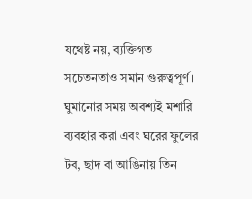যথেষ্ট নয়, ব্যক্তিগত সচেতনতাও সমান গুরুত্বপূর্ণ। ঘুমানোর সময় অবশ্যই মশারি ব্যবহার করা এবং ঘরের ফুলের টব, ছাদ বা আঙিনায় তিন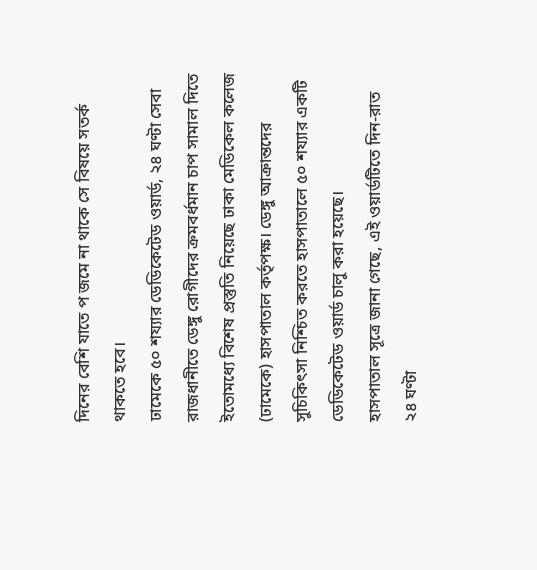দিনের বেশি যাতে প জমে না থাকে সে বিষয়ে সতর্ক থাকতে হবে।
ঢামেকে ৫০ শয্যার ডেডিকেটেড ওয়ার্ড, ২৪ ঘণ্টা সেবা
রাজধানীতে ডেঙ্গু রোগীদের ক্রমবর্ধমান চাপ সামাল দিতে ইতোমধ্যে বিশেষ প্রস্তুতি নিয়েছে ঢাকা মেডিকেল কলেজ (ঢামেকে) হাসপাতাল কর্তৃপক্ষ। ডেঙ্গু আক্রান্তদের সুচিকিৎসা নিশ্চিত করতে হাসপাতালে ৫০ শয্যার একটি ডেডিকেটেড ওয়ার্ড চালু করা হয়েছে।
হাসপাতাল সূত্রে জানা গেছে, এই ওয়ার্ডটিতে দিন-রাত ২৪ ঘণ্টা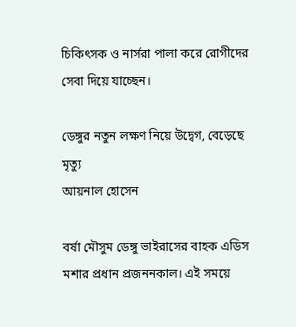চিকিৎসক ও নার্সরা পালা করে রোগীদের সেবা দিয়ে যাচ্ছেন।

ডেঙ্গুর নতুন লক্ষণ নিয়ে উদ্বেগ, বেড়েছে মৃত্যু
আয়নাল হোসেন

বর্ষা মৌসুম ডেঙ্গু ভাইরাসের বাহক এডিস মশার প্রধান প্রজননকাল। এই সময়ে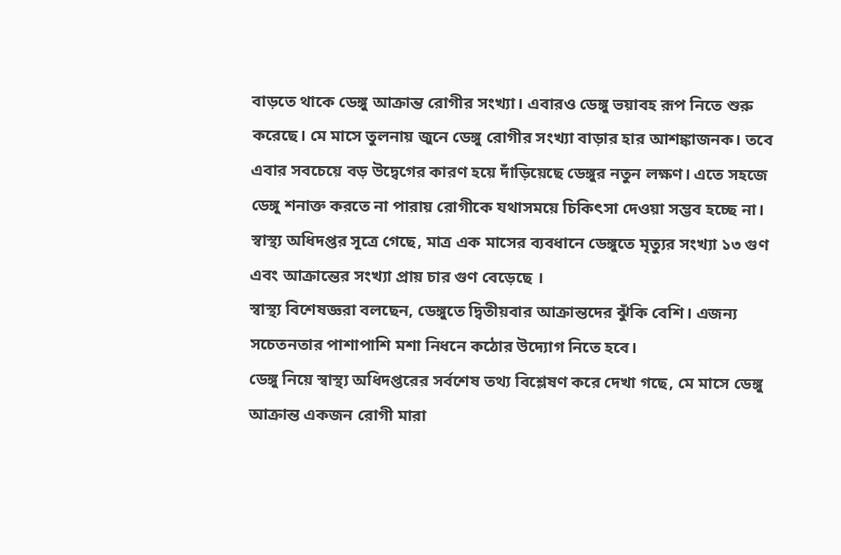বাড়তে থাকে ডেঙ্গু আক্রান্ত রোগীর সংখ্যা। এবারও ডেঙ্গু ভয়াবহ রূপ নিতে শুরু করেছে। মে মাসে তুলনায় জুনে ডেঙ্গু রোগীর সংখ্যা বাড়ার হার আশঙ্কাজনক। তবে এবার সবচেয়ে বড় উদ্বেগের কারণ হয়ে দাঁড়িয়েছে ডেঙ্গুর নতুন লক্ষণ। এতে সহজে ডেঙ্গু শনাক্ত করতে না পারায় রোগীকে যথাসময়ে চিকিৎসা দেওয়া সম্ভব হচ্ছে না।
স্বাস্থ্য অধিদপ্তর সূত্রে গেছে, মাত্র এক মাসের ব্যবধানে ডেঙ্গুতে মৃত্যুর সংখ্যা ১৩ গুণ এবং আক্রান্তের সংখ্যা প্রায় চার গুণ বেড়েছে ।
স্বাস্থ্য বিশেষজ্ঞরা বলছেন, ডেঙ্গুতে দ্বিতীয়বার আক্রান্তদের ঝুঁকি বেশি। এজন্য সচেতনতার পাশাপাশি মশা নিধনে কঠোর উদ্যোগ নিতে হবে।
ডেঙ্গু নিয়ে স্বাস্থ্য অধিদপ্তরের সর্বশেষ তথ্য বিশ্লেষণ করে দেখা গছে, মে মাসে ডেঙ্গু আক্রান্ত একজন রোগী মারা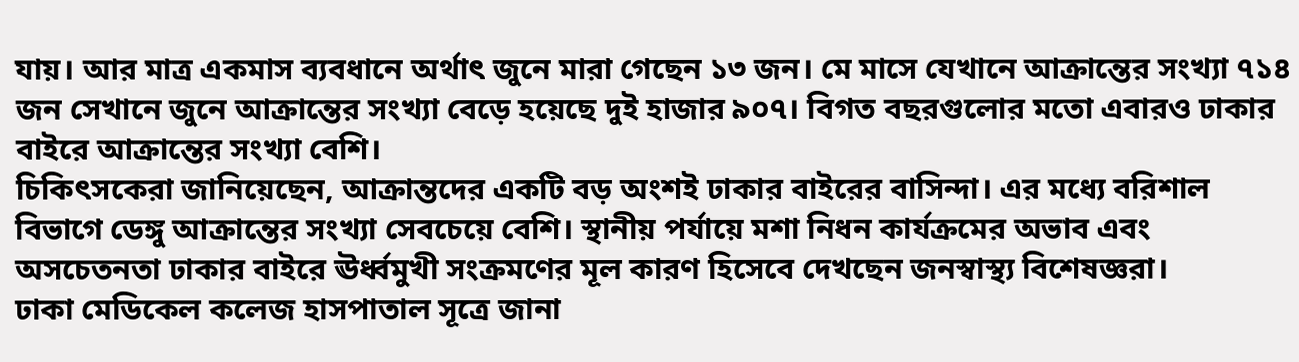যায়। আর মাত্র একমাস ব্যবধানে অর্থাৎ জুনে মারা গেছেন ১৩ জন। মে মাসে যেখানে আক্রান্তের সংখ্যা ৭১৪ জন সেখানে জুনে আক্রান্তের সংখ্যা বেড়ে হয়েছে দুই হাজার ৯০৭। বিগত বছরগুলোর মতো এবারও ঢাকার বাইরে আক্রান্তের সংখ্যা বেশি।
চিকিৎসকেরা জানিয়েছেন, আক্রান্তদের একটি বড় অংশই ঢাকার বাইরের বাসিন্দা। এর মধ্যে বরিশাল বিভাগে ডেঙ্গু আক্রান্তের সংখ্যা সেবচেয়ে বেশি। স্থানীয় পর্যায়ে মশা নিধন কার্যক্রমের অভাব এবং অসচেতনতা ঢাকার বাইরে ঊর্ধ্বমুখী সংক্রমণের মূল কারণ হিসেবে দেখছেন জনস্বাস্থ্য বিশেষজ্ঞরা।
ঢাকা মেডিকেল কলেজ হাসপাতাল সূত্রে জানা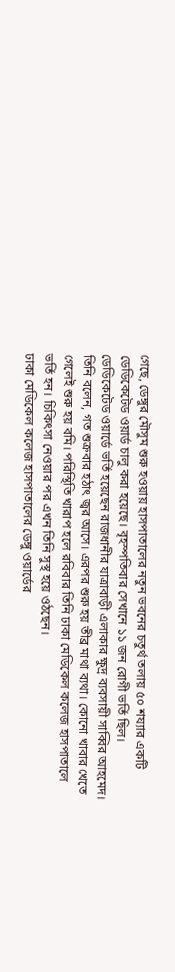গেছে, ডেঙ্গুর মৌসুম শুরু হওয়ায় হাসপাতালের নতুন ভবনের চতুর্থ তলায় ৫০ শয্যার একটি ডেডিকেটেড ওয়ার্ড চালু করা হয়েছে। বৃহস্পতিবার সেখানে ১১ জন রোগী ভর্তি ছিল।
ডেডিকেটেড ওয়ার্ডে ভর্তি হয়েছেন রাজধানীর যাত্রাবাড়ী এলাকার ক্ষুদ্র ব্যবসায়ী সাব্বির আহমেদ। তিনি বলেন, গত শুক্রবার হঠাৎ জ্বর আসে। এরপর শুরু হয় তীব্র মাথা ব্যথা। কোনো খাবার খেতে গেলেই শুরু হয় বমি। পরিস্থিতি খারাপ হলে রবিবার তিনি ঢাকা মেডিকেল কলেজ হাসপাতালে ভর্তি হন। চিকিৎসা নেওয়ার পর এখন তিনি সুস্থ হয়ে ওঠছেন।
ঢাকা মেডিকেল কলেজ হাসপাতালের ডেঙ্গু ওয়ার্ডের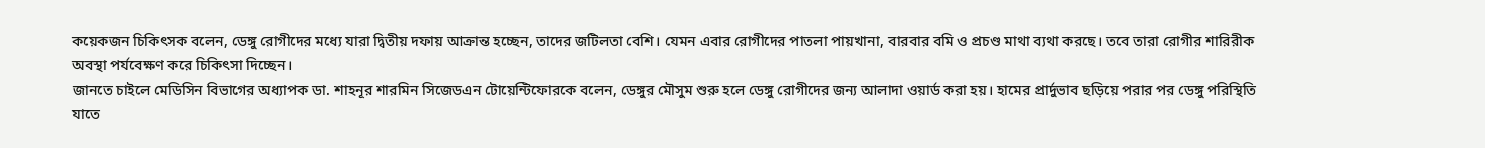কয়েকজন চিকিৎসক বলেন, ডেঙ্গু রোগীদের মধ্যে যারা দ্বিতীয় দফায় আক্রান্ত হচ্ছেন, তাদের জটিলতা বেশি। যেমন এবার রোগীদের পাতলা পায়খানা, বারবার বমি ও প্রচণ্ড মাথা ব্যথা করছে। তবে তারা রোগীর শারিরীক অবস্থা পর্যবেক্ষণ করে চিকিৎসা দিচ্ছেন।
জানতে চাইলে মেডিসিন বিভাগের অধ্যাপক ডা. শাহনূর শারমিন সিজেডএন টোয়েন্টিফোরকে বলেন, ডেঙ্গুর মৌসুম শুরু হলে ডেঙ্গু রোগীদের জন্য আলাদা ওয়ার্ড করা হয়। হামের প্রার্দুভাব ছড়িয়ে পরার পর ডেঙ্গু পরিস্থিতি যাতে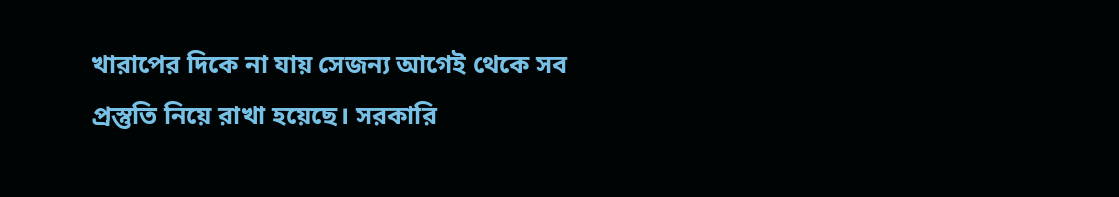খারাপের দিকে না যায় সেজন্য আগেই থেকে সব প্রস্তুতি নিয়ে রাখা হয়েছে। সরকারি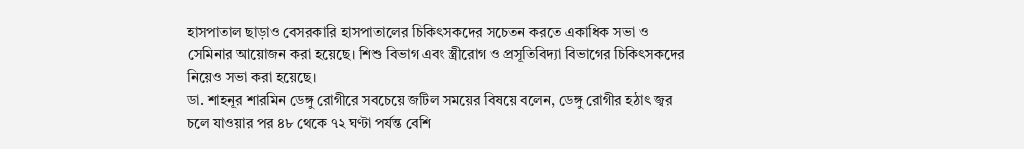হাসপাতাল ছাড়াও বেসরকারি হাসপাতালের চিকিৎসকদের সচেতন করতে একাধিক সভা ও সেমিনার আয়োজন করা হয়েছে। শিশু বিভাগ এবং স্ত্রীরোগ ও প্রসূতিবিদ্যা বিভাগের চিকিৎসকদের নিয়েও সভা করা হয়েছে।
ডা. শাহনূর শারমিন ডেঙ্গু রোগীরে সবচেয়ে জটিল সময়ের বিষয়ে বলেন, ডেঙ্গু রোগীর হঠাৎ জ্বর চলে যাওয়ার পর ৪৮ থেকে ৭২ ঘণ্টা পর্যন্ত বেশি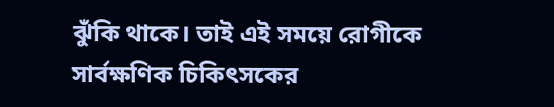ঝুঁকি থাকে। তাই এই সময়ে রোগীকে সার্বক্ষণিক চিকিৎসকের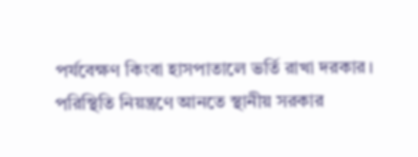পর্যবেক্ষণ কিংবা হাসপাতালে ভর্তি রাখা দরকার।
পরিস্থিতি নিয়ন্ত্রণে আনতে স্থানীয় সরকার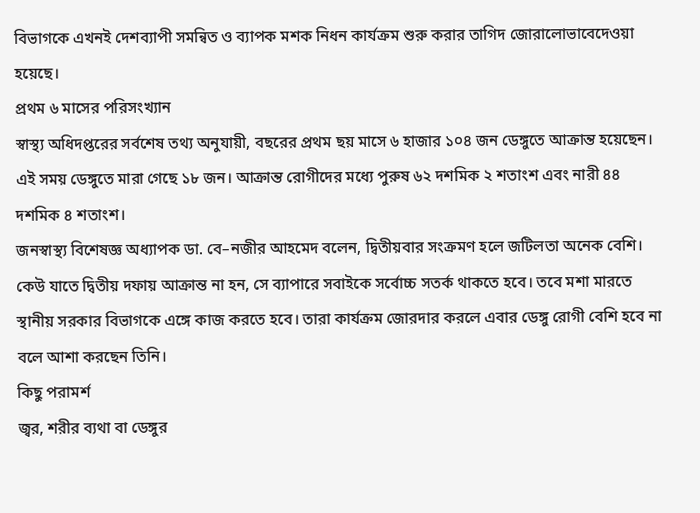বিভাগকে এখনই দেশব্যাপী সমন্বিত ও ব্যাপক মশক নিধন কার্যক্রম শুরু করার তাগিদ জোরালোভাবেদেওয়া হয়েছে।
প্রথম ৬ মাসের পরিসংখ্যান
স্বাস্থ্য অধিদপ্তরের সর্বশেষ তথ্য অনুযায়ী, বছরের প্রথম ছয় মাসে ৬ হাজার ১০৪ জন ডেঙ্গুতে আক্রান্ত হয়েছেন। এই সময় ডেঙ্গুতে মারা গেছে ১৮ জন। আক্রান্ত রোগীদের মধ্যে পুরুষ ৬২ দশমিক ২ শতাংশ এবং নারী ৪৪ দশমিক ৪ শতাংশ।
জনস্বাস্থ্য বিশেষজ্ঞ অধ্যাপক ডা. বে–নজীর আহমেদ বলেন, দ্বিতীয়বার সংক্রমণ হলে জটিলতা অনেক বেশি। কেউ যাতে দ্বিতীয় দফায় আক্রান্ত না হন, সে ব্যাপারে সবাইকে সর্বোচ্চ সতর্ক থাকতে হবে। তবে মশা মারতে স্থানীয় সরকার বিভাগকে এঙ্গে কাজ করতে হবে। তারা কার্যক্রম জোরদার করলে এবার ডেঙ্গু রোগী বেশি হবে না বলে আশা করছেন তিনি।
কিছু পরামর্শ
জ্বর, শরীর ব্যথা বা ডেঙ্গুর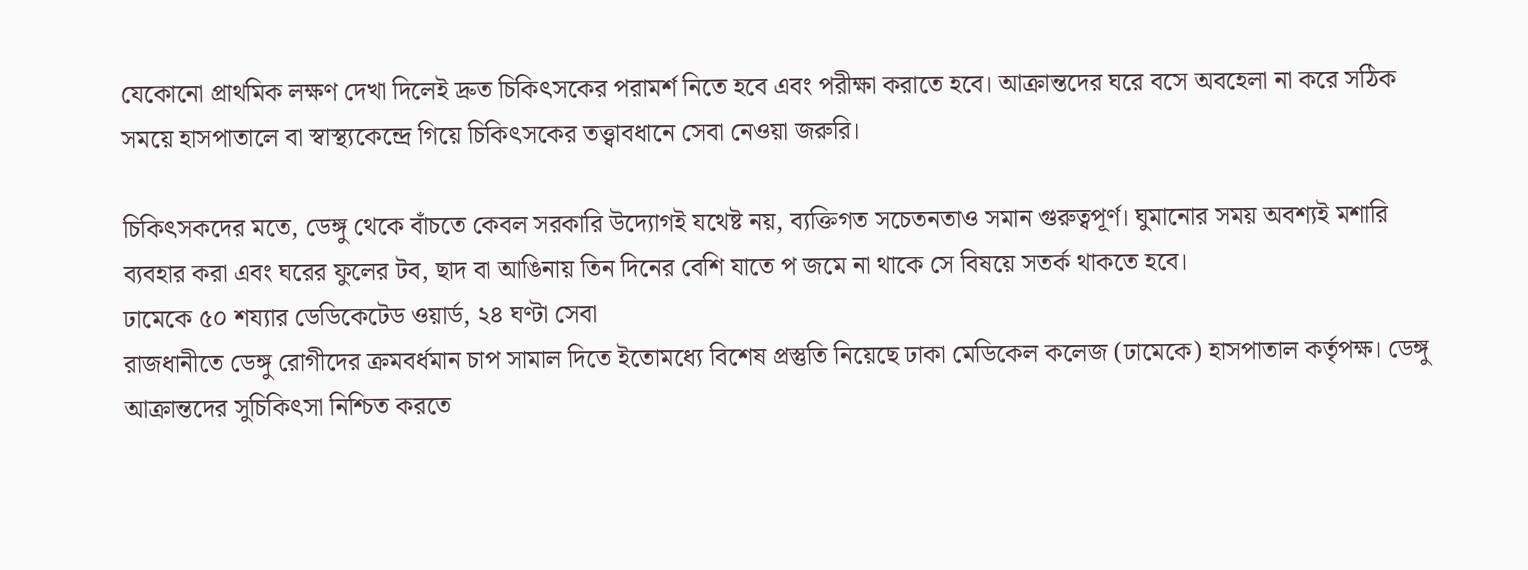যেকোনো প্রাথমিক লক্ষণ দেখা দিলেই দ্রুত চিকিৎসকের পরামর্শ নিতে হবে এবং পরীক্ষা করাতে হবে। আক্রান্তদের ঘরে বসে অবহেলা না করে সঠিক সময়ে হাসপাতালে বা স্বাস্থ্যকেন্দ্রে গিয়ে চিকিৎসকের তত্ত্বাবধানে সেবা নেওয়া জরুরি।

চিকিৎসকদের মতে, ডেঙ্গু থেকে বাঁচতে কেবল সরকারি উদ্যোগই যথেষ্ট নয়, ব্যক্তিগত সচেতনতাও সমান গুরুত্বপূর্ণ। ঘুমানোর সময় অবশ্যই মশারি ব্যবহার করা এবং ঘরের ফুলের টব, ছাদ বা আঙিনায় তিন দিনের বেশি যাতে প জমে না থাকে সে বিষয়ে সতর্ক থাকতে হবে।
ঢামেকে ৫০ শয্যার ডেডিকেটেড ওয়ার্ড, ২৪ ঘণ্টা সেবা
রাজধানীতে ডেঙ্গু রোগীদের ক্রমবর্ধমান চাপ সামাল দিতে ইতোমধ্যে বিশেষ প্রস্তুতি নিয়েছে ঢাকা মেডিকেল কলেজ (ঢামেকে) হাসপাতাল কর্তৃপক্ষ। ডেঙ্গু আক্রান্তদের সুচিকিৎসা নিশ্চিত করতে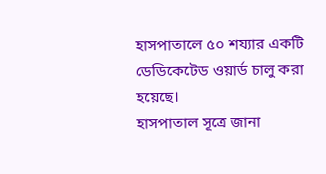হাসপাতালে ৫০ শয্যার একটি ডেডিকেটেড ওয়ার্ড চালু করা হয়েছে।
হাসপাতাল সূত্রে জানা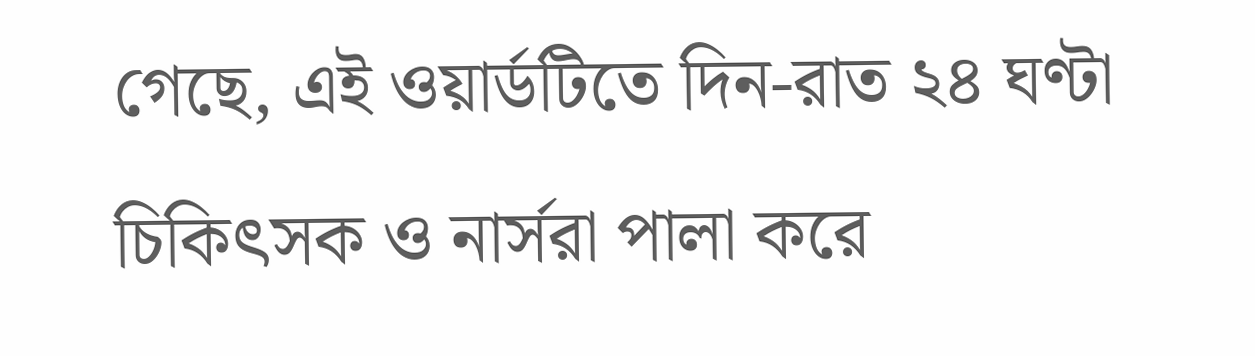গেছে, এই ওয়ার্ডটিতে দিন-রাত ২৪ ঘণ্টা চিকিৎসক ও নার্সরা পালা করে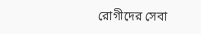রোগীদের সেবা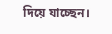দিয়ে যাচ্ছেন।